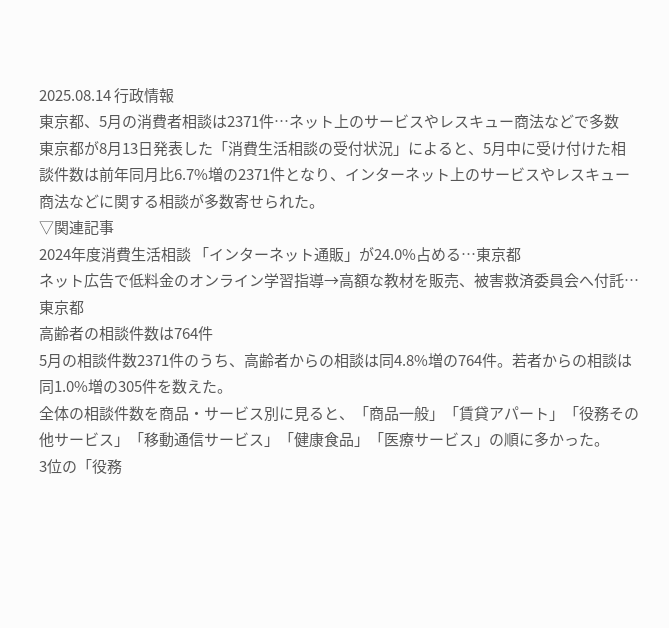2025.08.14 行政情報
東京都、5月の消費者相談は2371件…ネット上のサービスやレスキュー商法などで多数
東京都が8月13日発表した「消費生活相談の受付状況」によると、5月中に受け付けた相談件数は前年同月比6.7%増の2371件となり、インターネット上のサービスやレスキュー商法などに関する相談が多数寄せられた。
▽関連記事
2024年度消費生活相談 「インターネット通販」が24.0%占める…東京都
ネット広告で低料金のオンライン学習指導→高額な教材を販売、被害救済委員会へ付託…東京都
高齢者の相談件数は764件
5月の相談件数2371件のうち、高齢者からの相談は同4.8%増の764件。若者からの相談は同1.0%増の305件を数えた。
全体の相談件数を商品・サービス別に見ると、「商品一般」「賃貸アパート」「役務その他サービス」「移動通信サービス」「健康食品」「医療サービス」の順に多かった。
3位の「役務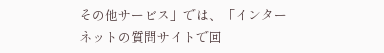その他サービス」では、「インターネットの質問サイトで回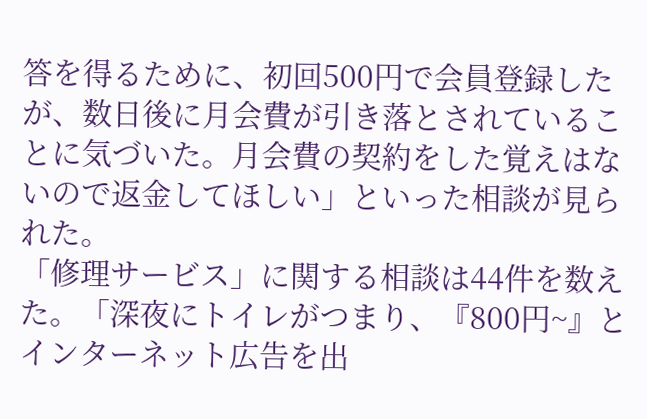答を得るために、初回500円で会員登録したが、数日後に月会費が引き落とされていることに気づいた。月会費の契約をした覚えはないので返金してほしい」といった相談が見られた。
「修理サービス」に関する相談は44件を数えた。「深夜にトイレがつまり、『800円~』とインターネット広告を出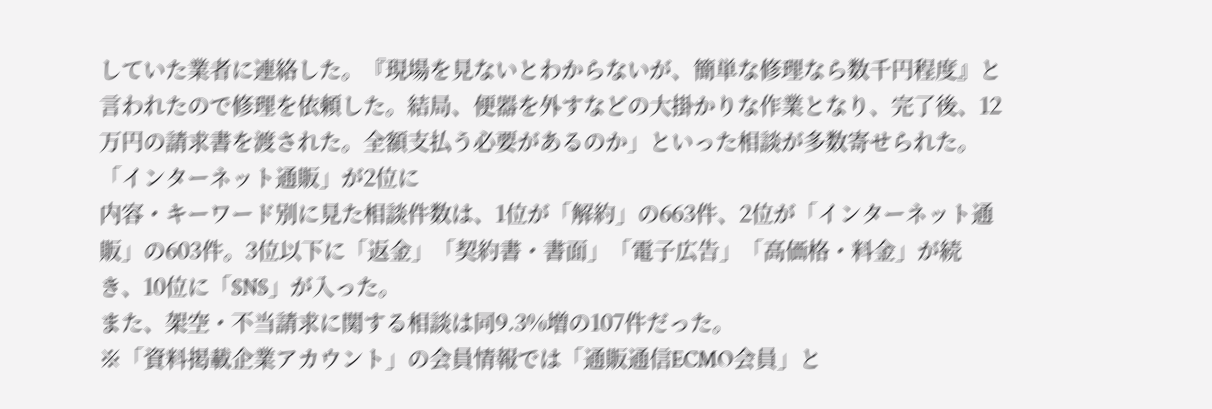していた業者に連絡した。『現場を見ないとわからないが、簡単な修理なら数千円程度』と言われたので修理を依頼した。結局、便器を外すなどの大掛かりな作業となり、完了後、12万円の請求書を渡された。全額支払う必要があるのか」といった相談が多数寄せられた。
「インターネット通販」が2位に
内容・キーワード別に見た相談件数は、1位が「解約」の663件、2位が「インターネット通販」の603件。3位以下に「返金」「契約書・書面」「電子広告」「高価格・料金」が続き、10位に「SNS」が入った。
また、架空・不当請求に関する相談は同9.3%増の107件だった。
※「資料掲載企業アカウント」の会員情報では「通販通信ECMO会員」と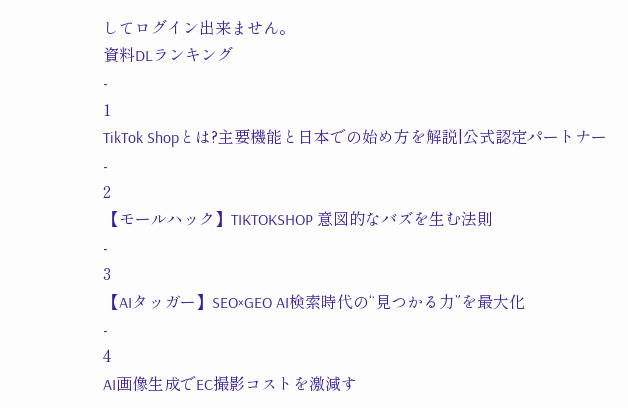してログイン出来ません。
資料DLランキング
-
1
TikTok Shopとは?主要機能と日本での始め方を解説|公式認定パートナー
-
2
【モールハック】TIKTOKSHOP 意図的なバズを生む法則
-
3
【AIタッガー】SEO×GEO AI検索時代の“見つかる力”を最大化
-
4
AI画像生成でEC撮影コストを激減す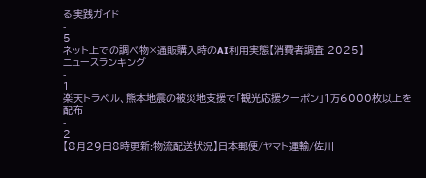る実践ガイド
-
5
ネット上での調べ物×通販購入時のAI利用実態【消費者調査 2025】
ニュースランキング
-
1
楽天トラベル、熊本地震の被災地支援で「観光応援クーポン」1万6000枚以上を配布
-
2
【8月29日8時更新:物流配送状況】日本郵便/ヤマト運輸/佐川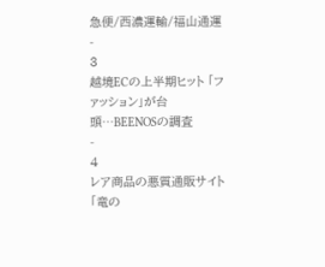急便/西濃運輸/福山通運
-
3
越境ECの上半期ヒット 「ファッション」が台頭…BEENOSの調査
-
4
レア商品の悪質通販サイト「竜の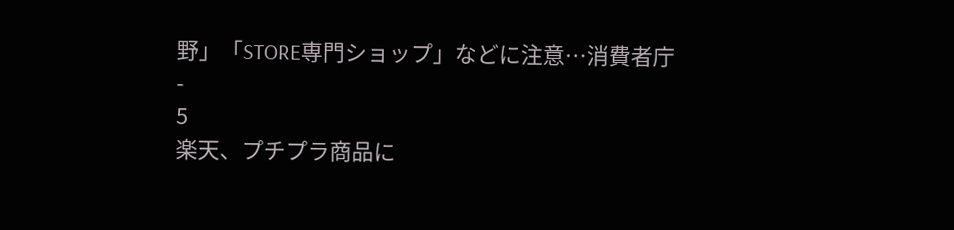野」「STORE専門ショップ」などに注意…消費者庁
-
5
楽天、プチプラ商品に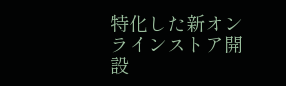特化した新オンラインストア開設